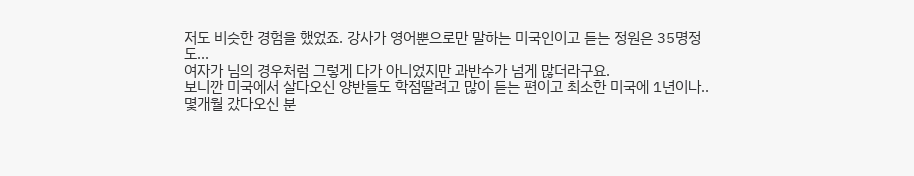저도 비슷한 경험을 했었죠. 강사가 영어뿐으로만 말하는 미국인이고 듣는 정원은 35명정도...
여자가 님의 경우처럼 그렇게 다가 아니었지만 과반수가 넘게 많더라구요.
보니깐 미국에서 살다오신 양반들도 학점딸려고 많이 듣는 편이고 최소한 미국에 1년이나..몇개월 갔다오신 분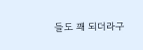들도 꽤 되더라구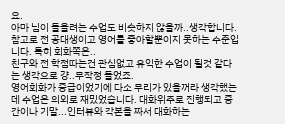요.
아마 님이 들을려는 수업도 비슷하지 않을까..생각합니다.
참고로 전 공대생이고 영어를 좋아할뿐이지 못하는 수준입니다. 특히 회화쪽은..
친구와 전 학점따는건 관심없고 유익한 수업이 될것 같다는 생각으로 걍..무작정 들었죠.
영어회화가 중급이었기에 다소 무리가 있을꺼라 생각했는데 수업은 의외로 재밌었습니다. 대화위주로 진행되고 중간이나 기말...인터뷰와 각본을 짜서 대화하는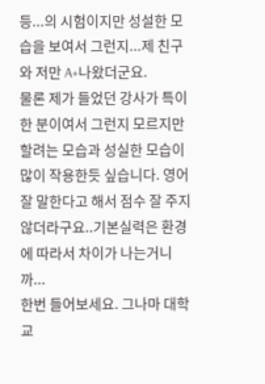등...의 시험이지만 성설한 모습을 보여서 그런지...제 친구와 저만 A+나왔더군요.
물론 제가 들었던 강사가 특이한 분이여서 그런지 모르지만 할려는 모습과 성실한 모습이 많이 작용한듯 싶습니다. 영어 잘 말한다고 해서 점수 잘 주지 않더라구요..기본실력은 환경에 따라서 차이가 나는거니까...
한번 들어보세요. 그나마 대학교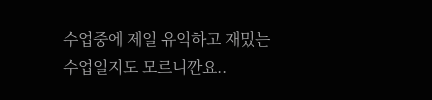수업중에 제일 유익하고 재밌는 수업일지도 모르니깐요..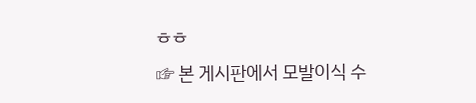ㅎㅎ
☞ 본 게시판에서 모발이식 수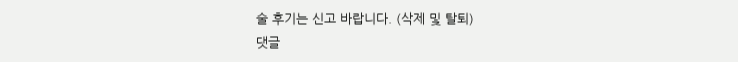술 후기는 신고 바랍니다. (삭제 및 탈퇴)
댓글